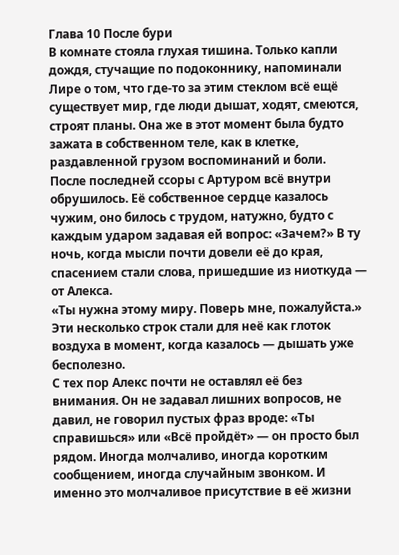Глава 10 После бури
В комнате стояла глухая тишина. Только капли дождя, стучащие по подоконнику, напоминали Лире о том, что где-то за этим стеклом всё ещё существует мир, где люди дышат, ходят, смеются, строят планы. Она же в этот момент была будто зажата в собственном теле, как в клетке, раздавленной грузом воспоминаний и боли.
После последней ссоры с Артуром всё внутри обрушилось. Её собственное сердце казалось чужим, оно билось с трудом, натужно, будто с каждым ударом задавая ей вопрос: «Зачем?» В ту ночь, когда мысли почти довели её до края, спасением стали слова, пришедшие из ниоткуда — от Алекса.
«Ты нужна этому миру. Поверь мне, пожалуйста.»
Эти несколько строк стали для неё как глоток воздуха в момент, когда казалось — дышать уже бесполезно.
С тех пор Алекс почти не оставлял её без внимания. Он не задавал лишних вопросов, не давил, не говорил пустых фраз вроде: «Ты справишься» или «Всё пройдёт» — он просто был рядом. Иногда молчаливо, иногда коротким сообщением, иногда случайным звонком. И именно это молчаливое присутствие в её жизни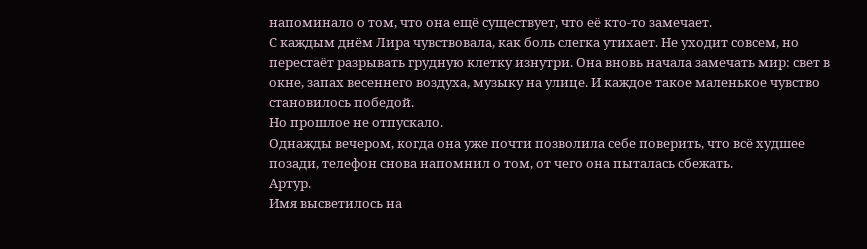напоминало о том, что она ещё существует, что её кто-то замечает.
С каждым днём Лира чувствовала, как боль слегка утихает. Не уходит совсем, но перестаёт разрывать грудную клетку изнутри. Она вновь начала замечать мир: свет в окне, запах весеннего воздуха, музыку на улице. И каждое такое маленькое чувство становилось победой.
Но прошлое не отпускало.
Однажды вечером, когда она уже почти позволила себе поверить, что всё худшее позади, телефон снова напомнил о том, от чего она пыталась сбежать.
Артур.
Имя высветилось на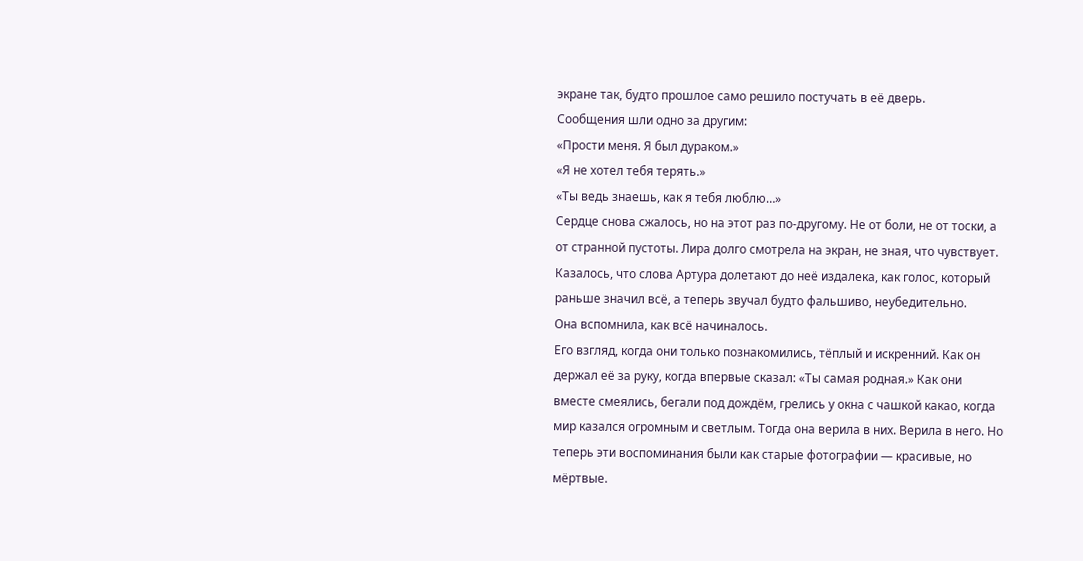экране так, будто прошлое само решило постучать в её дверь.
Сообщения шли одно за другим:
«Прости меня. Я был дураком.»
«Я не хотел тебя терять.»
«Ты ведь знаешь, как я тебя люблю…»
Сердце снова сжалось, но на этот раз по-другому. Не от боли, не от тоски, а от странной пустоты. Лира долго смотрела на экран, не зная, что чувствует. Казалось, что слова Артура долетают до неё издалека, как голос, который раньше значил всё, а теперь звучал будто фальшиво, неубедительно.
Она вспомнила, как всё начиналось.
Его взгляд, когда они только познакомились, тёплый и искренний. Как он держал её за руку, когда впервые сказал: «Ты самая родная.» Как они вместе смеялись, бегали под дождём, грелись у окна с чашкой какао, когда мир казался огромным и светлым. Тогда она верила в них. Верила в него. Но теперь эти воспоминания были как старые фотографии — красивые, но мёртвые.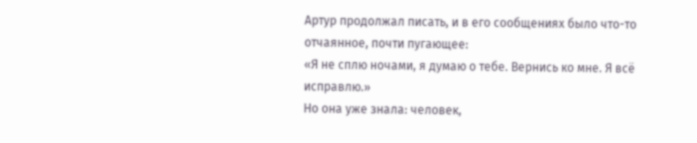Артур продолжал писать, и в его сообщениях было что-то отчаянное, почти пугающее:
«Я не сплю ночами, я думаю о тебе. Вернись ко мне. Я всё исправлю.»
Но она уже знала: человек,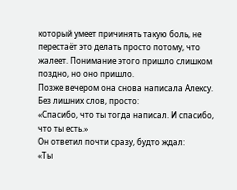который умеет причинять такую боль, не перестаёт это делать просто потому, что жалеет. Понимание этого пришло слишком поздно, но оно пришло.
Позже вечером она снова написала Алексу. Без лишних слов, просто:
«Спасибо, что ты тогда написал. И спасибо, что ты есть.»
Он ответил почти сразу, будто ждал:
«Ты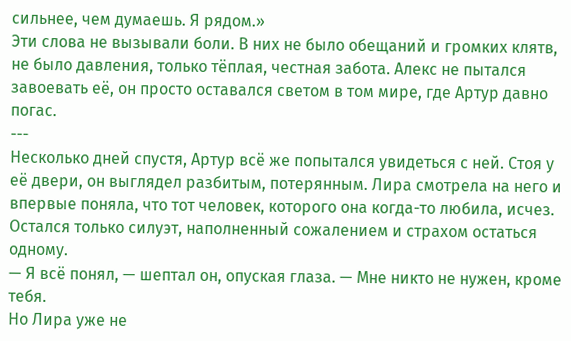сильнее, чем думаешь. Я рядом.»
Эти слова не вызывали боли. В них не было обещаний и громких клятв, не было давления, только тёплая, честная забота. Алекс не пытался завоевать её, он просто оставался светом в том мире, где Артур давно погас.
---
Несколько дней спустя, Артур всё же попытался увидеться с ней. Стоя у её двери, он выглядел разбитым, потерянным. Лира смотрела на него и впервые поняла, что тот человек, которого она когда-то любила, исчез. Остался только силуэт, наполненный сожалением и страхом остаться одному.
— Я всё понял, — шептал он, опуская глаза. — Мне никто не нужен, кроме тебя.
Но Лира уже не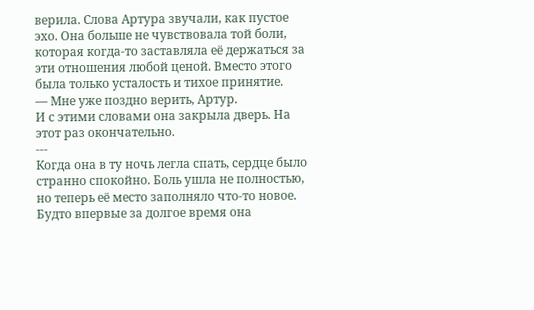верила. Слова Артура звучали, как пустое эхо. Она больше не чувствовала той боли, которая когда-то заставляла её держаться за эти отношения любой ценой. Вместо этого была только усталость и тихое принятие.
— Мне уже поздно верить, Артур.
И с этими словами она закрыла дверь. На этот раз окончательно.
---
Когда она в ту ночь легла спать, сердце было странно спокойно. Боль ушла не полностью, но теперь её место заполняло что-то новое. Будто впервые за долгое время она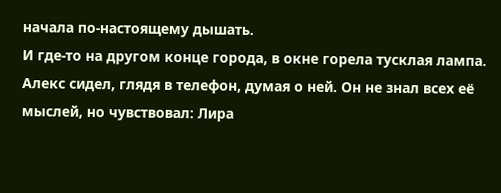начала по-настоящему дышать.
И где-то на другом конце города, в окне горела тусклая лампа. Алекс сидел, глядя в телефон, думая о ней. Он не знал всех её мыслей, но чувствовал: Лира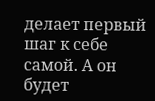делает первый шаг к себе самой. А он будет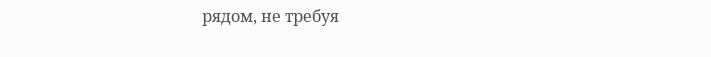рядом, не требуя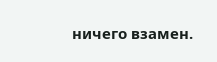ничего взамен.